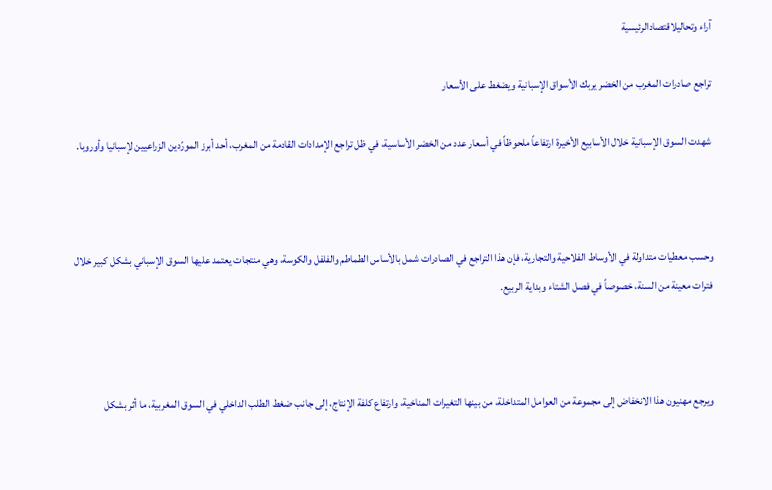آراء وتحاليلاقتصادالرئيسية

تراجع صادرات المغرب من الخضر يربك الأسواق الإسبانية ويضغط على الأسعار

شهدت السوق الإسبانية خلال الأسابيع الأخيرة ارتفاعاً ملحوظاً في أسعار عدد من الخضر الأساسية، في ظل تراجع الإمدادات القادمة من المغرب، أحد أبرز المورّدين الزراعيين لإسبانيا وأوروبا.



وحسب معطيات متداولة في الأوساط الفلاحية والتجارية، فإن هذا التراجع في الصادرات شمل بالأساس الطماطم والفلفل والكوسة، وهي منتجات يعتمد عليها السوق الإسباني بشكل كبير خلال فترات معينة من السنة، خصوصاً في فصل الشتاء وبداية الربيع.



ويرجع مهنيون هذا الانخفاض إلى مجموعة من العوامل المتداخلة، من بينها التغيرات المناخية، وارتفاع كلفة الإنتاج، إلى جانب ضغط الطلب الداخلي في السوق المغربية، ما أثر بشكل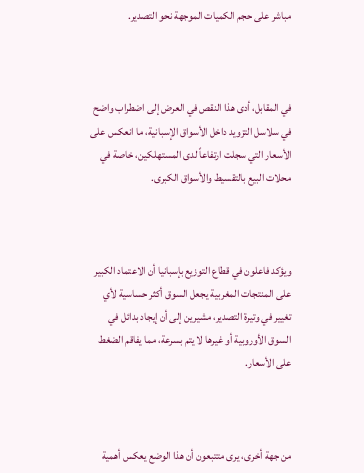مباشر على حجم الكميات الموجهة نحو التصدير.



في المقابل، أدى هذا النقص في العرض إلى اضطراب واضح في سلاسل التزويد داخل الأسواق الإسبانية، ما انعكس على الأسعار التي سجلت ارتفاعاً لدى المستهلكين، خاصة في محلات البيع بالتقسيط والأسواق الكبرى.



ويؤكد فاعلون في قطاع التوزيع بإسبانيا أن الاعتماد الكبير على المنتجات المغربية يجعل السوق أكثر حساسية لأي تغيير في وتيرة التصدير، مشيرين إلى أن إيجاد بدائل في السوق الأوروبية أو غيرها لا يتم بسرعة، مما يفاقم الضغط على الأسعار.



من جهة أخرى، يرى متتبعون أن هذا الوضع يعكس أهمية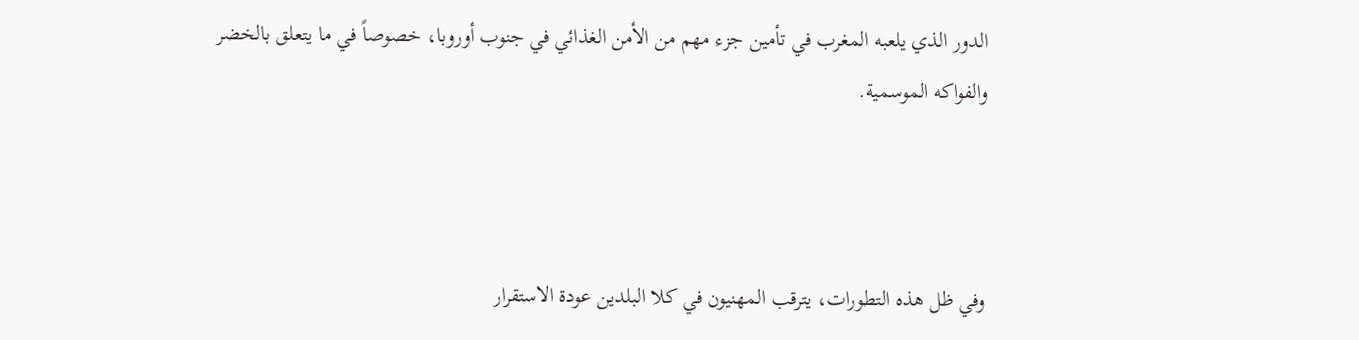الدور الذي يلعبه المغرب في تأمين جزء مهم من الأمن الغذائي في جنوب أوروبا، خصوصاً في ما يتعلق بالخضر والفواكه الموسمية.



وفي ظل هذه التطورات، يترقب المهنيون في كلا البلدين عودة الاستقرار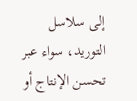إلى سلاسل التوريد، سواء عبر تحسن الإنتاج أو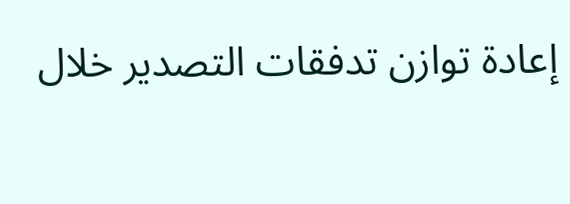إعادة توازن تدفقات التصدير خلال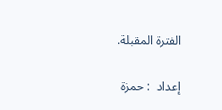الفترة المقبلة.

إعداد  : حمزة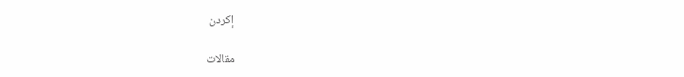إكردن

مقالات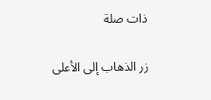ذات صلة

زر الذهاب إلى الأعلى